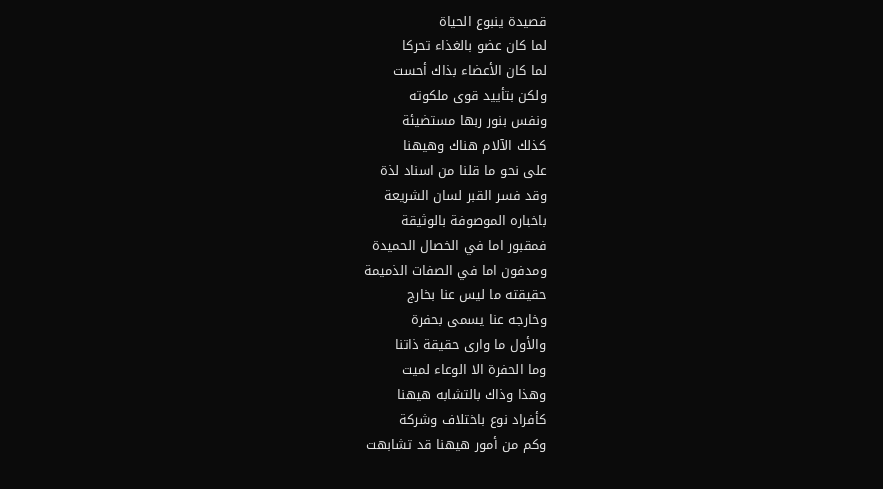قصيدة ينبوع الحياة
لما كان عضو بالغذاء تحركا
لما كان الأعضاء بذاك أحست
ولكن بتأييد قوى ملكوته
ونفس بنور ربها مستضيئة
كذلك الآلام هناك وهيهنا
على نحو ما قلنا من اسناد لذة
وقد فسر القبر لسان الشريعة
باخباره الموصوفة بالوثيقة
فمقبور اما في الخصال الحميدة
ومدفون اما في الصفات الذميمة
حقيقته ما ليس عنا بخارج
وخارجه عنا يسمى بحفرة
والأول ما وارى حقيقة ذاتنا
وما الحفرة الا الوعاء لميت
وهذا وذاك بالتشابه هيهنا
كأفراد نوع باختلاف وشركة
وكم من أمور هيهنا قد تشابهت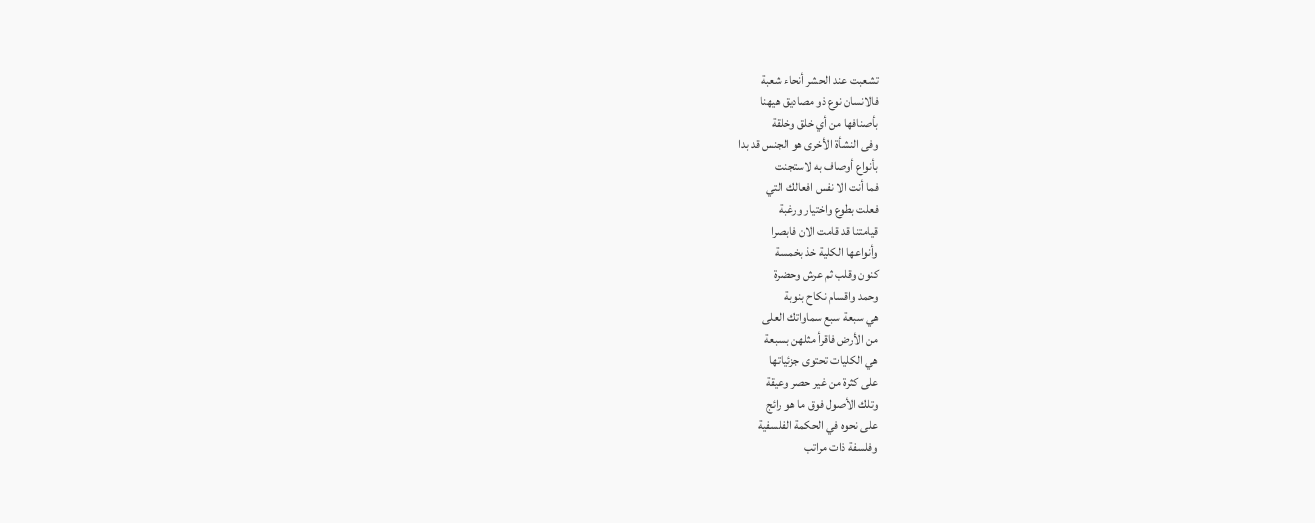تشعبت عند الحشر أنحاء شعبة
فالانسان نوع ذو مصاديق هيهنا
بأصنافها من أي خلق وخلقة
وفى النشأة الأخرى هو الجنس قد بدا
بأنواع أوصاف به لاستجنت
فما أنت الا نفس افعالك التي
فعلت بطوع واختيار ورغبة
قيامتنا قد قامت الان فابصرا
وأنواعها الكلية خذ بخمسة
كنون وقلب ثم عرش وحضرة
وحمد واقسام نكاح بنوبة
هي سبعة سبع سماواتك العلى
من الأرض فاقرأ مثلهن بسبعة
هي الكليات تحتوى جزئياتها
على كثرة من غير حصر وعيقة
وتلك الأصول فوق ما هو رائج
على نحوه في الحكمة الفلسفية
وفلسفة ذات مراتب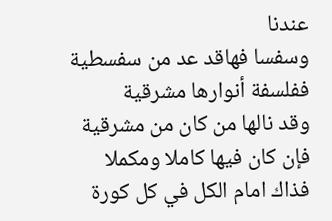عندنا
وسفسا فهاقد عد من سفسطية
ففلسفة أنوارها مشرقية
وقد نالها من كان من مشرقية
فإن كان فيها كاملا ومكملا
فذاك امام الكل في كل كورة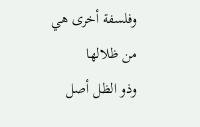وفلسفة أخرى هي من ظلالها
وذو الظل أصل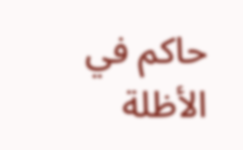حاكم في الأظلة